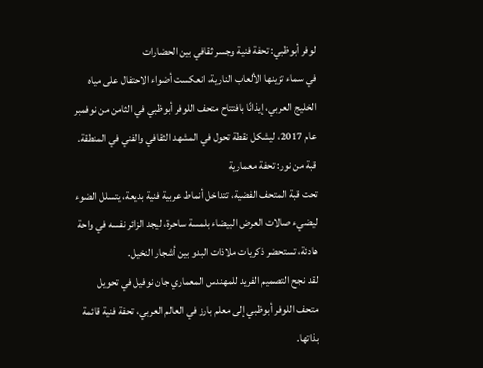لوفر أبوظبي: تحفة فنية وجسر ثقافي بين الحضارات
في سماء تزينها الألعاب النارية، انعكست أضواء الاحتفال على مياه الخليج العربي، إيذانًا بافتتاح متحف اللوفر أبوظبي في الثامن من نوفمبر عام 2017، ليشكل نقطة تحول في المشهد الثقافي والفني في المنطقة.
قبة من نور: تحفة معمارية
تحت قبة المتحف الفضية، تتداخل أنماط عربية فنية بديعة، يتسلل الضوء ليضيء صالات العرض البيضاء بلمسة ساحرة، ليجد الزائر نفسه في واحة هادئة، تستحضر ذكريات ملاذات البدو بين أشجار النخيل.
لقد نجح التصميم الفريد للمهندس المعماري جان نوفيل في تحويل متحف اللوفر أبوظبي إلى معلم بارز في العالم العربي، تحفة فنية قائمة بذاتها.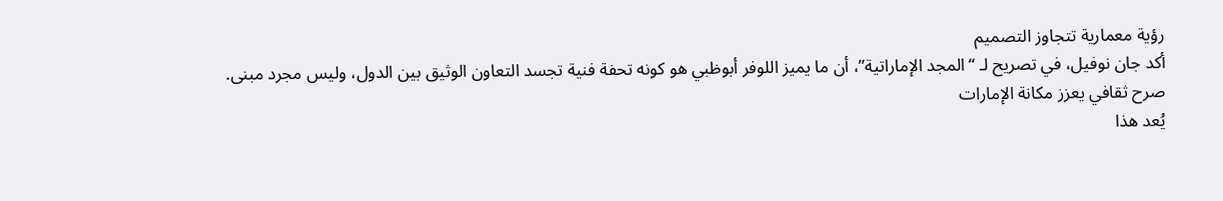رؤية معمارية تتجاوز التصميم
أكد جان نوفيل، في تصريح لـ “المجد الإماراتية”، أن ما يميز اللوفر أبوظبي هو كونه تحفة فنية تجسد التعاون الوثيق بين الدول، وليس مجرد مبنى.
صرح ثقافي يعزز مكانة الإمارات
يُعد هذا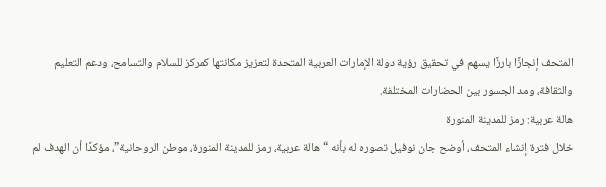المتحف إنجازًا بارزًا يسهم في تحقيق رؤية دولة الإمارات العربية المتحدة لتعزيز مكانتها كمركز للسلام والتسامح، ودعم التعليم والثقافة، ومد الجسور بين الحضارات المختلفة.
هالة عربية: رمز للمدينة المنورة
خلال فترة إنشاء المتحف، أوضح جان نوفيل تصوره له بأنه “هالة عربية، رمز للمدينة المنورة، موطن الروحانية”، مؤكدًا أن الهدف لم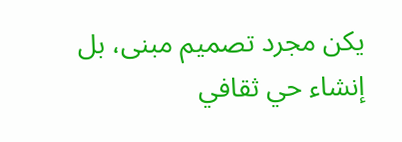يكن مجرد تصميم مبنى، بل إنشاء حي ثقافي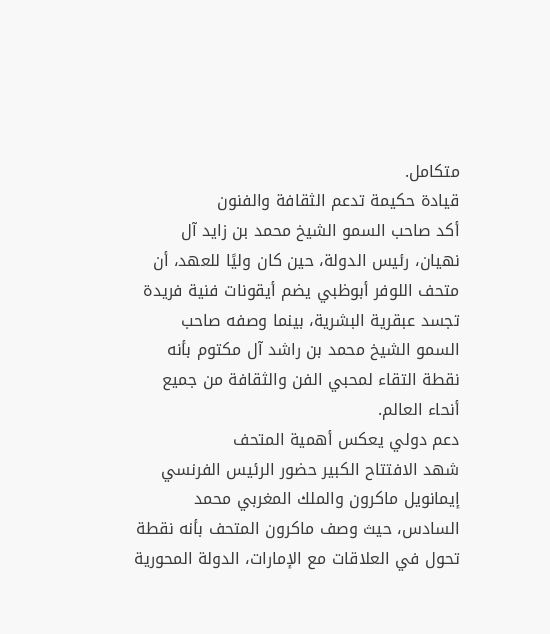متكامل.
قيادة حكيمة تدعم الثقافة والفنون
أكد صاحب السمو الشيخ محمد بن زايد آل نهيان، رئيس الدولة، حين كان وليًا للعهد، أن متحف اللوفر أبوظبي يضم أيقونات فنية فريدة تجسد عبقرية البشرية، بينما وصفه صاحب السمو الشيخ محمد بن راشد آل مكتوم بأنه نقطة التقاء لمحبي الفن والثقافة من جميع أنحاء العالم.
دعم دولي يعكس أهمية المتحف
شهد الافتتاح الكبير حضور الرئيس الفرنسي إيمانويل ماكرون والملك المغربي محمد السادس، حيث وصف ماكرون المتحف بأنه نقطة تحول في العلاقات مع الإمارات، الدولة المحورية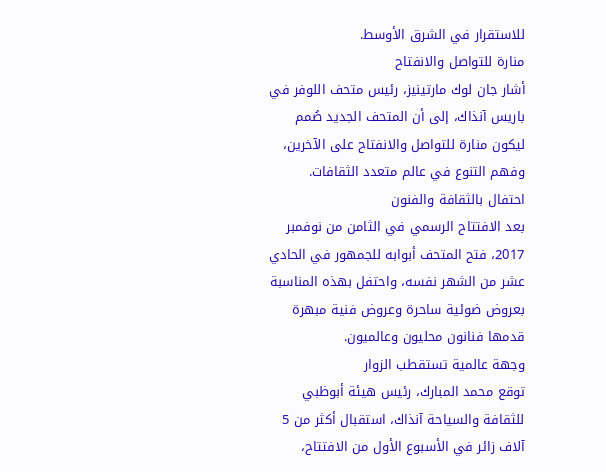للاستقرار في الشرق الأوسط.
منارة للتواصل والانفتاح
أشار جان لوك مارتينيز، رئيس متحف اللوفر في باريس آنذاك، إلى أن المتحف الجديد صُمم ليكون منارة للتواصل والانفتاح على الآخرين، وفهم التنوع في عالم متعدد الثقافات.
احتفال بالثقافة والفنون
بعد الافتتاح الرسمي في الثامن من نوفمبر 2017، فتح المتحف أبوابه للجمهور في الحادي عشر من الشهر نفسه، واحتفل بهذه المناسبة بعروض ضوئية ساحرة وعروض فنية مبهرة قدمها فنانون محليون وعالميون.
وجهة عالمية تستقطب الزوار
توقع محمد المبارك، رئيس هيئة أبوظبي للثقافة والسياحة آنذاك، استقبال أكثر من 5 آلاف زائر في الأسبوع الأول من الافتتاح،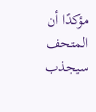مؤكدًا أن المتحف سيجذب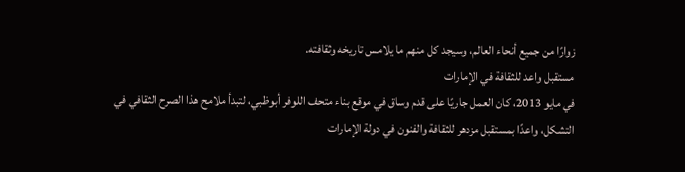زوارًا من جميع أنحاء العالم، وسيجد كل منهم ما يلامس تاريخه وثقافته.
مستقبل واعد للثقافة في الإمارات
في مايو 2013، كان العمل جاريًا على قدم وساق في موقع بناء متحف اللوفر أبوظبي، لتبدأ ملامح هذا الصرح الثقافي في التشكل، واعدًا بمستقبل مزدهر للثقافة والفنون في دولة الإمارات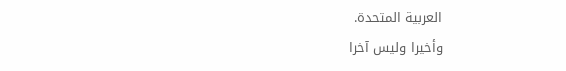العربية المتحدة.
وأخيرا وليس آخرا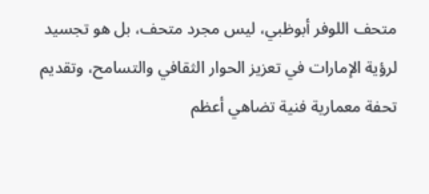متحف اللوفر أبوظبي، ليس مجرد متحف، بل هو تجسيد لرؤية الإمارات في تعزيز الحوار الثقافي والتسامح، وتقديم تحفة معمارية فنية تضاهي أعظم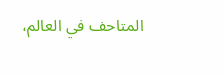المتاحف في العالم،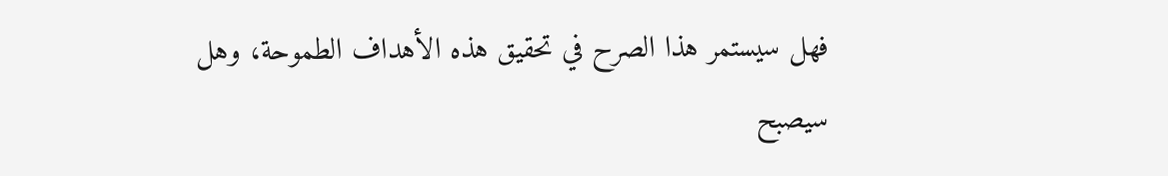فهل سيستمر هذا الصرح في تحقيق هذه الأهداف الطموحة، وهل سيصبح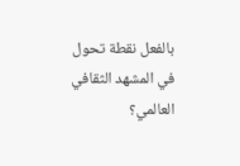بالفعل نقطة تحول في المشهد الثقافي العالمي؟